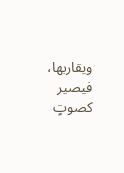ويقاربها، فيصير كصوتٍ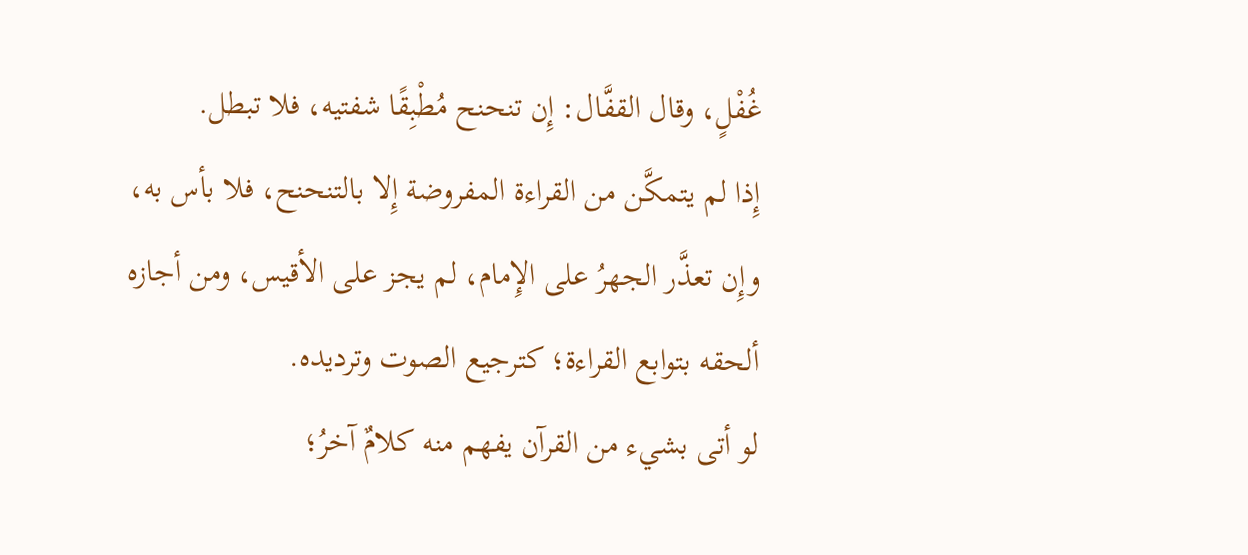غُفْلٍ، وقال القفَّال: إِن تنحنح مُطْبِقًا شفتيه، فلا تبطل.
إِذا لم يتمكَّن من القراءة المفروضة إِلا بالتنحنح، فلا بأس به، وإِن تعذَّر الجهرُ على الإِمام، لم يجز على الأقيس، ومن أجازه ألحقه بتوابع القراءة؛ كترجيع الصوت وترديده.
لو أتى بشيء من القرآن يفهم منه كلامٌ آخرُ؛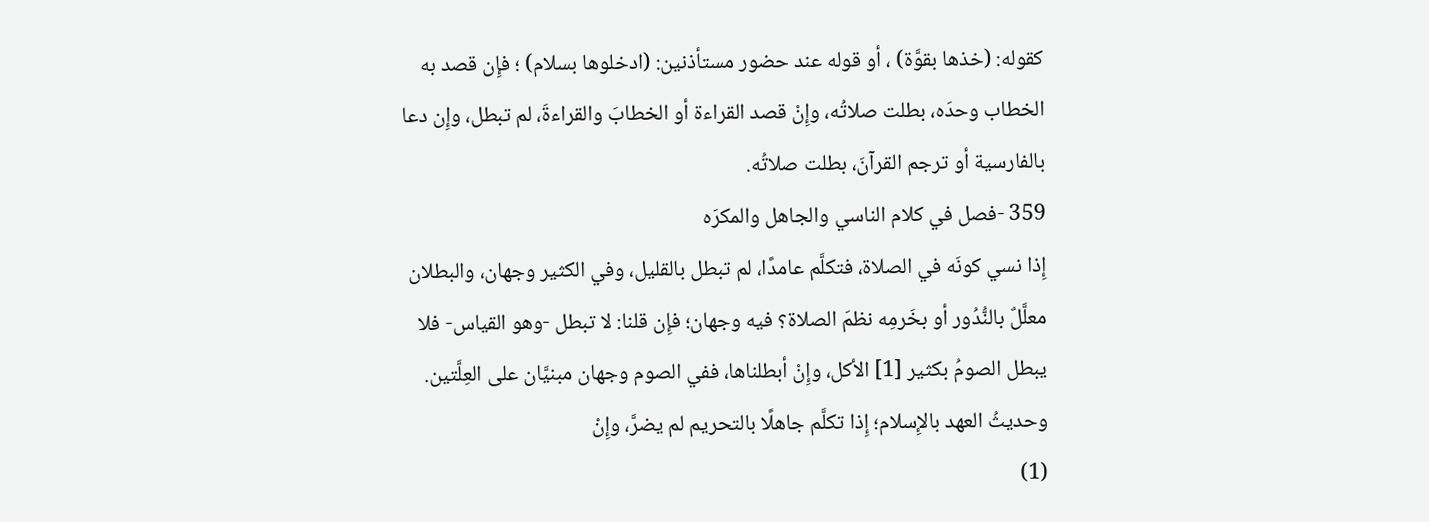كقوله: (خذها بقوَّة) ، أو قوله عند حضور مستأذنين: (ادخلوها بسلام) ؛ فإِن قصد به الخطاب وحدَه، بطلت صلاتُه، وإِنْ قصد القراءة أو الخطابَ والقراءةَ، لم تبطل، وإِن دعا بالفارسية أو ترجم القرآنَ، بطلت صلاتُه.
359 -فصل في كلام الناسي والجاهل والمكرَه
إِذا نسي كونَه في الصلاة، فتكلَّم عامدًا، لم تبطل بالقليل، وفي الكثير وجهان، والبطلان معلَّلٌ بالنُّدُور أو بخَرمِه نظمَ الصلاة؟ فيه وجهان؛ فإِن قلنا: لا تبطل -وهو القياس- فلا يبطل الصومُ بكثير [1] الأكل، وإِنْ أبطلناها، ففي الصوم وجهان مبنيَّان على العِلَّتين.
وحديثُ العهد بالإِسلام؛ إِذا تكلَّم جاهلًا بالتحريم لم يضرَّ، وإِنْ
(1)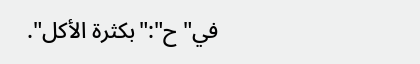في"ح":"بكثرة الأكل".